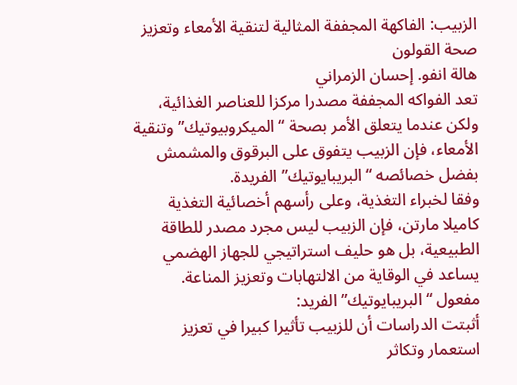الزبيب: الفاكهة المجففة المثالية لتنقية الأمعاء وتعزيز صحة القولون
هالة انفو. إحسان الزمراني
تعد الفواكه المجففة مصدرا مركزا للعناصر الغذائية، ولكن عندما يتعلق الأمر بصحة “الميكروبيوتيك” وتنقية الأمعاء، فإن الزبيب يتفوق على البرقوق والمشمش بفضل خصائصه “البريبايوتيك” الفريدة.
وفقا لخبراء التغذية، وعلى رأسهم أخصائية التغذية كاميلا مارتن، فإن الزبيب ليس مجرد مصدر للطاقة الطبيعية، بل هو حليف استراتيجي للجهاز الهضمي يساعد في الوقاية من الالتهابات وتعزيز المناعة.
مفعول “البريبايوتيك” الفريد:
أثبتت الدراسات أن للزبيب تأثيرا كبيرا في تعزيز استعمار وتكاثر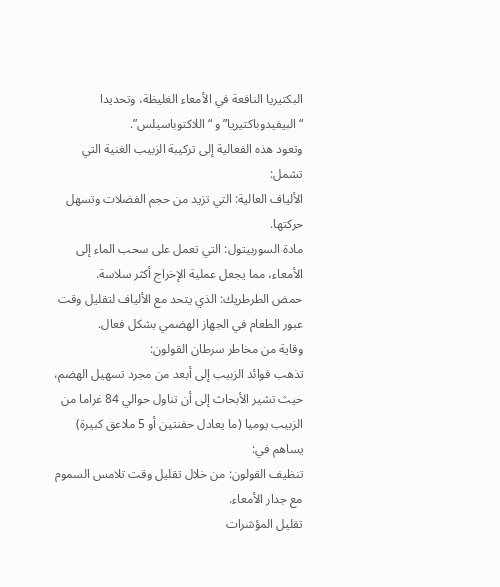البكتيريا النافعة في الأمعاء الغليظة، وتحديدا “البيفيدوباكتيريا” و “اللاكتوباسيلس”.
وتعود هذه الفعالية إلى تركيبة الزبيب الغنية التي تشمل:
الألياف العالية: التي تزيد من حجم الفضلات وتسهل حركتها.
مادة السوربيتول: التي تعمل على سحب الماء إلى الأمعاء، مما يجعل عملية الإخراج أكثر سلاسة.
حمض الطرطريك: الذي يتحد مع الألياف لتقليل وقت عبور الطعام في الجهاز الهضمي بشكل فعال.
وقاية من مخاطر سرطان القولون:
تذهب فوائد الزبيب إلى أبعد من مجرد تسهيل الهضم، حيث تشير الأبحاث إلى أن تناول حوالي 84 غراما من الزبيب يوميا (ما يعادل حفنتين أو 5 ملاعق كبيرة) يساهم في:
تنظيف القولون: من خلال تقليل وقت تلامس السموم مع جدار الأمعاء.
تقليل المؤشرات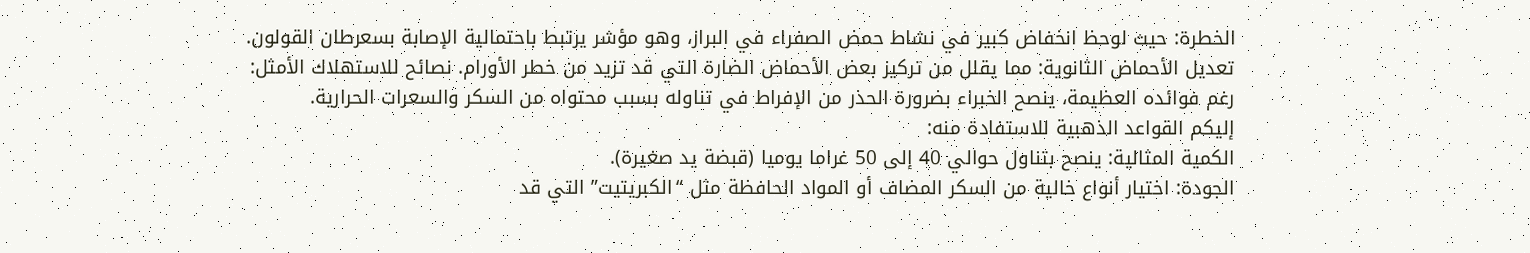الخطرة: حيث لوحظ انخفاض كبير في نشاط حمض الصفراء في البراز، وهو مؤشر يرتبط باحتمالية الإصابة بسعرطان القولون.
تعديل الأحماض الثانوية: مما يقلل من تركيز بعض الأحماض الضارة التي قد تزيد من خطر الأورام. نصائح للاستهلاك الأمثل:
رغم فوائده العظيمة، ينصح الخبراء بضرورة الحذر من الإفراط في تناوله بسبب محتواه من السكر والسعرات الحرارية.
إليكم القواعد الذهبية للاستفادة منه:
الكمية المثالية: ينصح بتناول حوالي 40 إلى 50 غراما يوميا (قبضة يد صغيرة).
الجودة: اختيار أنواع خالية من السكر المضاف أو المواد الحافظة مثل “الكبريتيت” التي قد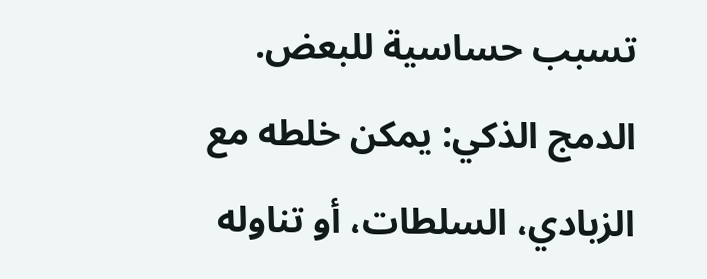تسبب حساسية للبعض.
الدمج الذكي: يمكن خلطه مع الزبادي، السلطات، أو تناوله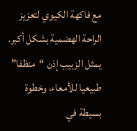مع فاكهة الكيوي لتعزيز الراحة الهضمية بشكل أكبر.
يمثل الزبيب إذن “منظفا” طبيعيا للأمعاء، وخطوة بسيطة في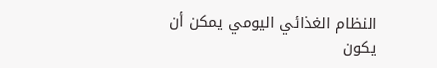النظام الغذائي اليومي يمكن أن يكون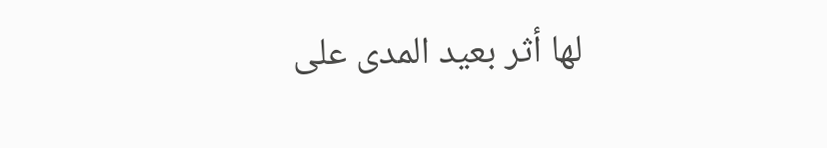لها أثر بعيد المدى على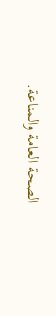الصحة العامة والمناعة.